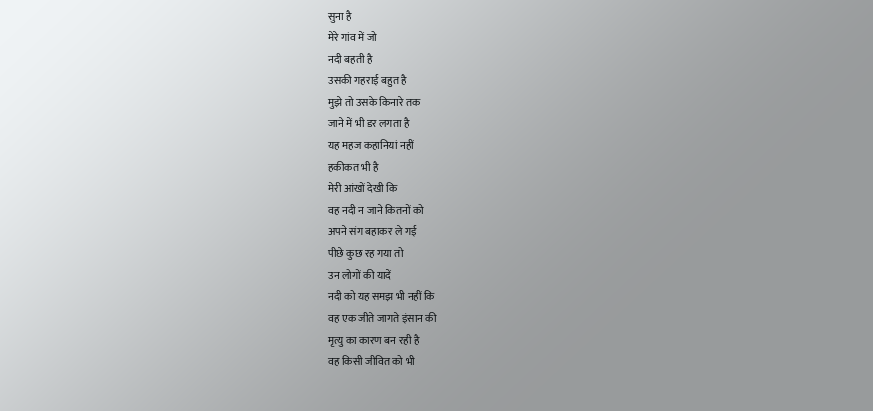सुना है
मेरे गांव में जो
नदी बहती है
उसकी गहराई बहुत है
मुझे तो उसके किनारे तक
जाने में भी डर लगता है
यह महज कहानियां नहीं
हकीकत भी है
मेरी आंखों देखी कि
वह नदी न जाने कितनों को
अपने संग बहाकर ले गई
पीछे कुछ रह गया तो
उन लोगों की यादें
नदी को यह समझ भी नहीं कि
वह एक जीते जागते इंसान की
मृत्यु का कारण बन रही है
वह किसी जीवित को भी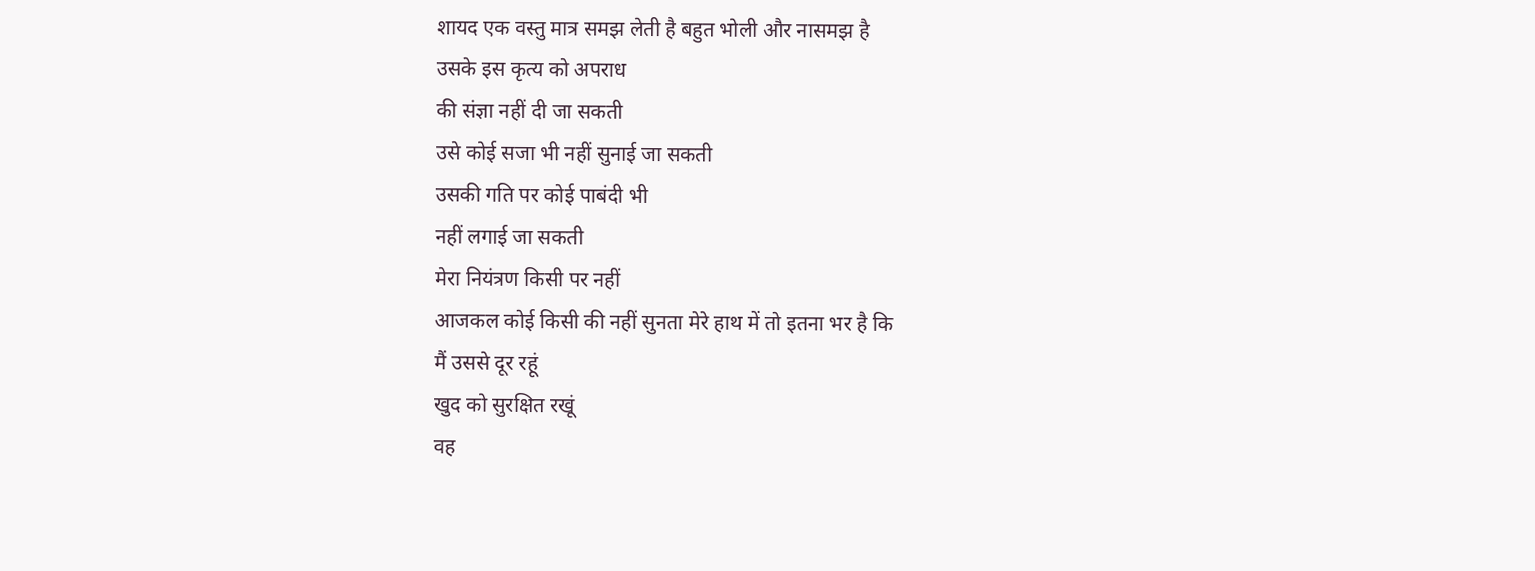शायद एक वस्तु मात्र समझ लेती है बहुत भोली और नासमझ है
उसके इस कृत्य को अपराध
की संज्ञा नहीं दी जा सकती
उसे कोई सजा भी नहीं सुनाई जा सकती
उसकी गति पर कोई पाबंदी भी
नहीं लगाई जा सकती
मेरा नियंत्रण किसी पर नहीं
आजकल कोई किसी की नहीं सुनता मेरे हाथ में तो इतना भर है कि
मैं उससे दूर रहूं
खुद को सुरक्षित रखूं
वह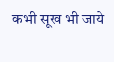कभी सूख भी जाये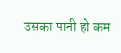उसका पानी हो कम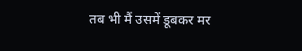तब भी मैं उसमें डूबकर मर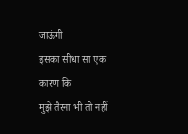जाऊंगी
इसका सीधा सा एक कारण कि
मुझे तैरना भी तो नहीं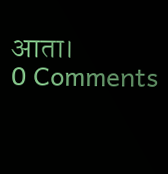आता।
0 Comments